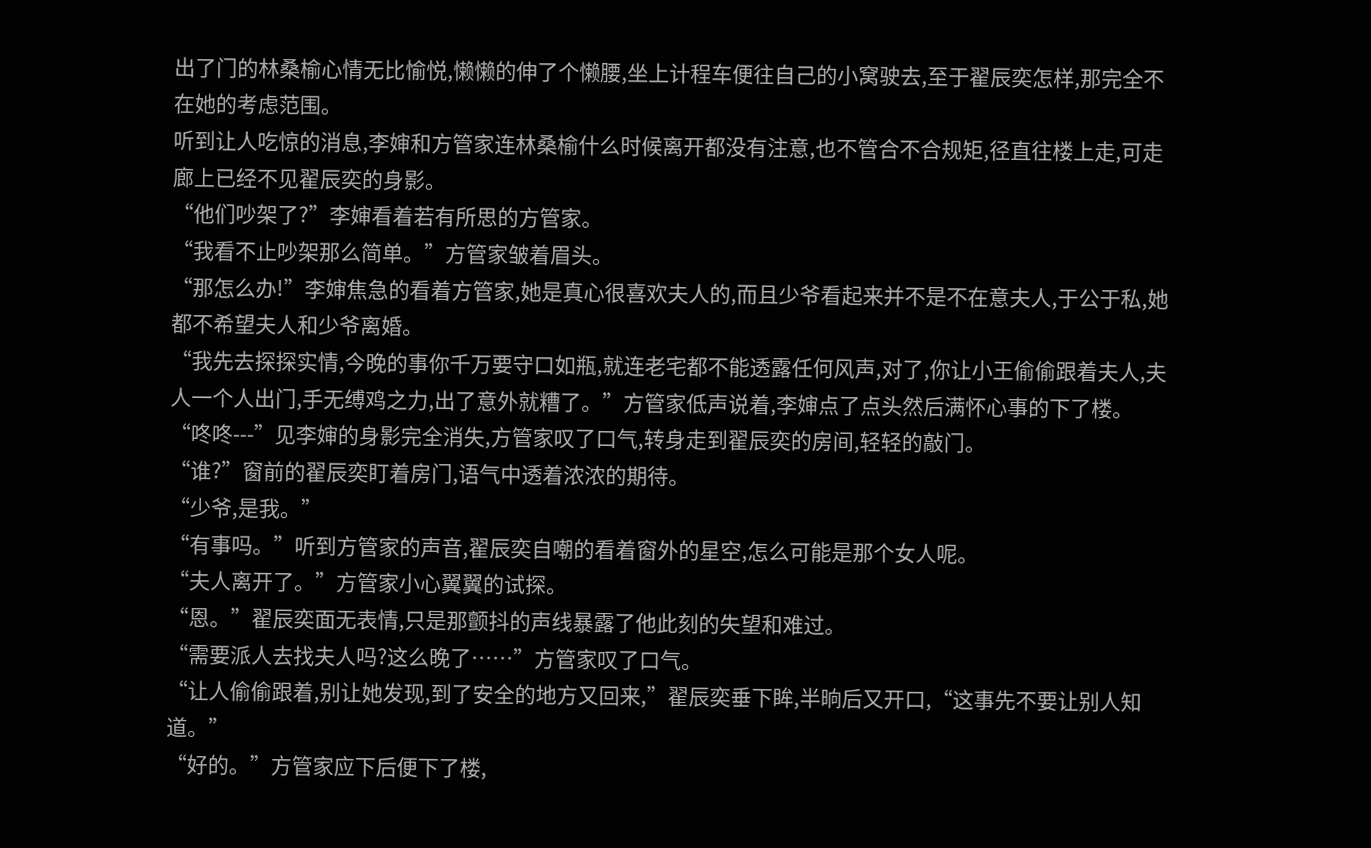出了门的林桑榆心情无比愉悦,懒懒的伸了个懒腰,坐上计程车便往自己的小窝驶去,至于翟辰奕怎样,那完全不在她的考虑范围。
听到让人吃惊的消息,李婶和方管家连林桑榆什么时候离开都没有注意,也不管合不合规矩,径直往楼上走,可走廊上已经不见翟辰奕的身影。
“他们吵架了?”李婶看着若有所思的方管家。
“我看不止吵架那么简单。”方管家皱着眉头。
“那怎么办!”李婶焦急的看着方管家,她是真心很喜欢夫人的,而且少爷看起来并不是不在意夫人,于公于私,她都不希望夫人和少爷离婚。
“我先去探探实情,今晚的事你千万要守口如瓶,就连老宅都不能透露任何风声,对了,你让小王偷偷跟着夫人,夫人一个人出门,手无缚鸡之力,出了意外就糟了。”方管家低声说着,李婶点了点头然后满怀心事的下了楼。
“咚咚---”见李婶的身影完全消失,方管家叹了口气,转身走到翟辰奕的房间,轻轻的敲门。
“谁?”窗前的翟辰奕盯着房门,语气中透着浓浓的期待。
“少爷,是我。”
“有事吗。”听到方管家的声音,翟辰奕自嘲的看着窗外的星空,怎么可能是那个女人呢。
“夫人离开了。”方管家小心翼翼的试探。
“恩。”翟辰奕面无表情,只是那颤抖的声线暴露了他此刻的失望和难过。
“需要派人去找夫人吗?这么晚了……”方管家叹了口气。
“让人偷偷跟着,别让她发现,到了安全的地方又回来,”翟辰奕垂下眸,半晌后又开口,“这事先不要让别人知道。”
“好的。”方管家应下后便下了楼,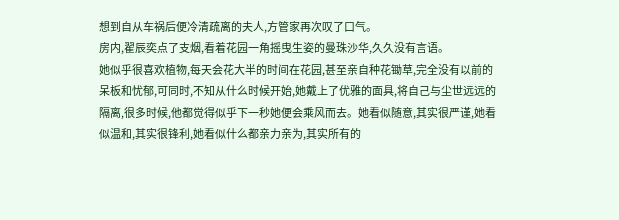想到自从车祸后便冷清疏离的夫人,方管家再次叹了口气。
房内,翟辰奕点了支烟,看着花园一角摇曳生姿的曼珠沙华,久久没有言语。
她似乎很喜欢植物,每天会花大半的时间在花园,甚至亲自种花锄草,完全没有以前的呆板和忧郁,可同时,不知从什么时候开始,她戴上了优雅的面具,将自己与尘世远远的隔离,很多时候,他都觉得似乎下一秒她便会乘风而去。她看似随意,其实很严谨,她看似温和,其实很锋利,她看似什么都亲力亲为,其实所有的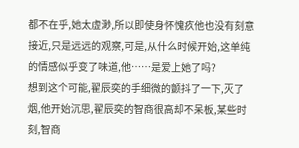都不在乎,她太虚渺,所以即使身怀愧疚他也没有刻意接近,只是远远的观察,可是,从什么时候开始,这单纯的情感似乎变了味道,他……是爱上她了吗?
想到这个可能,翟辰奕的手细微的颤抖了一下,灭了烟,他开始沉思,翟辰奕的智商很高却不呆板,某些时刻,智商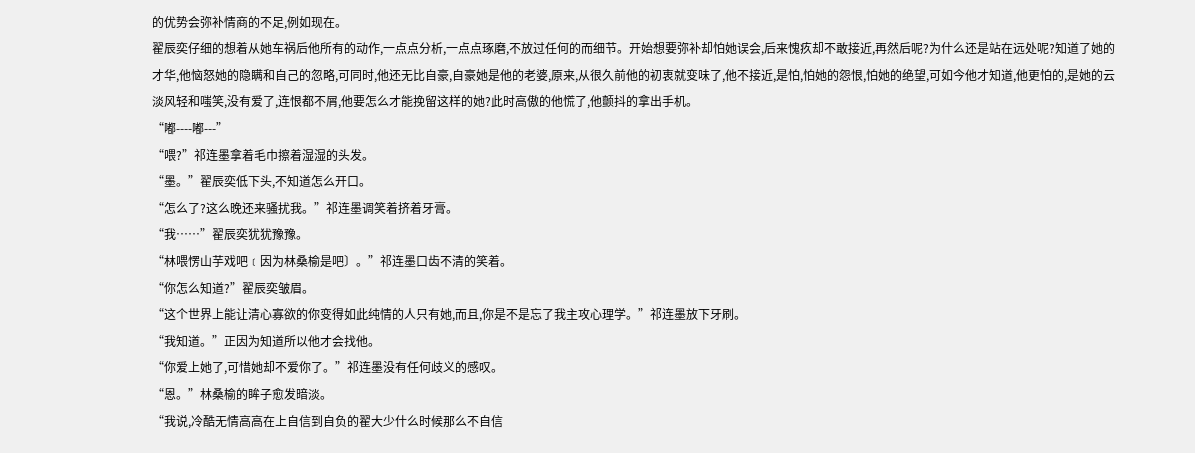的优势会弥补情商的不足,例如现在。
翟辰奕仔细的想着从她车祸后他所有的动作,一点点分析,一点点琢磨,不放过任何的而细节。开始想要弥补却怕她误会,后来愧疚却不敢接近,再然后呢?为什么还是站在远处呢?知道了她的才华,他恼怒她的隐瞒和自己的忽略,可同时,他还无比自豪,自豪她是他的老婆,原来,从很久前他的初衷就变味了,他不接近,是怕,怕她的怨恨,怕她的绝望,可如今他才知道,他更怕的,是她的云淡风轻和嗤笑,没有爱了,连恨都不屑,他要怎么才能挽留这样的她?此时高傲的他慌了,他颤抖的拿出手机。
“嘟----嘟---”
“喂?”祁连墨拿着毛巾擦着湿湿的头发。
“墨。”翟辰奕低下头,不知道怎么开口。
“怎么了?这么晚还来骚扰我。”祁连墨调笑着挤着牙膏。
“我……”翟辰奕犹犹豫豫。
“林喂愣山芋戏吧﹝因为林桑榆是吧〕。”祁连墨口齿不清的笑着。
“你怎么知道?”翟辰奕皱眉。
“这个世界上能让清心寡欲的你变得如此纯情的人只有她,而且,你是不是忘了我主攻心理学。”祁连墨放下牙刷。
“我知道。”正因为知道所以他才会找他。
“你爱上她了,可惜她却不爱你了。”祁连墨没有任何歧义的感叹。
“恩。”林桑榆的眸子愈发暗淡。
“我说,冷酷无情高高在上自信到自负的翟大少什么时候那么不自信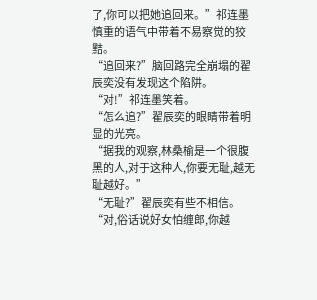了,你可以把她追回来。”祁连墨慎重的语气中带着不易察觉的狡黠。
“追回来?”脑回路完全崩塌的翟辰奕没有发现这个陷阱。
“对!”祁连墨笑着。
“怎么追?”翟辰奕的眼睛带着明显的光亮。
“据我的观察,林桑榆是一个很腹黑的人,对于这种人,你要无耻,越无耻越好。”
“无耻?”翟辰奕有些不相信。
“对,俗话说好女怕缠郎,你越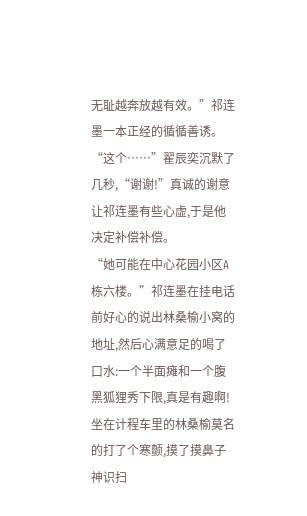无耻越奔放越有效。”祁连墨一本正经的循循善诱。
“这个……”翟辰奕沉默了几秒,“谢谢!”真诚的谢意让祁连墨有些心虚,于是他决定补偿补偿。
“她可能在中心花园小区A栋六楼。”祁连墨在挂电话前好心的说出林桑榆小窝的地址,然后心满意足的喝了口水:一个半面瘫和一个腹黑狐狸秀下限,真是有趣啊!
坐在计程车里的林桑榆莫名的打了个寒颤,摸了摸鼻子神识扫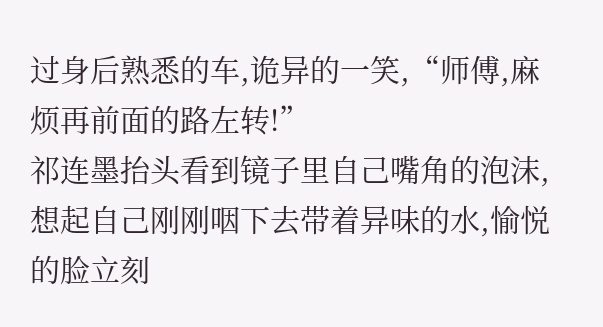过身后熟悉的车,诡异的一笑,“师傅,麻烦再前面的路左转!”
祁连墨抬头看到镜子里自己嘴角的泡沫,想起自己刚刚咽下去带着异味的水,愉悦的脸立刻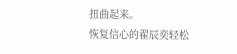扭曲起来。
恢复信心的翟辰奕轻松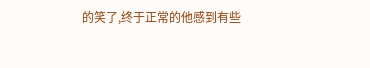的笑了,终于正常的他感到有些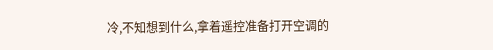冷,不知想到什么,拿着遥控准备打开空调的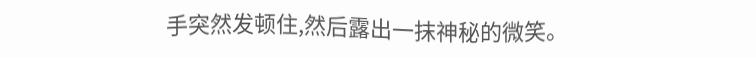手突然发顿住,然后露出一抹神秘的微笑。